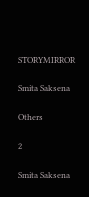STORYMIRROR

Smita Saksena

Others

2

Smita Saksena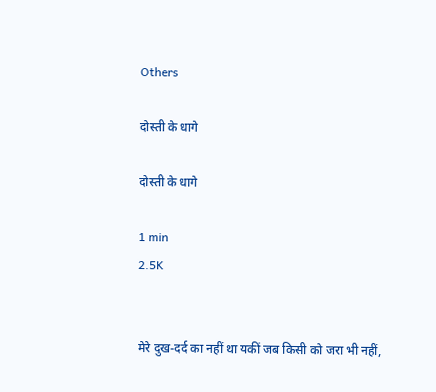Others

दोस्ती के धागे

दोस्ती के धागे

1 min
2.5K


मेरे दुख-दर्द का नहीं था यकीं जब किसी को जरा भी नहीं,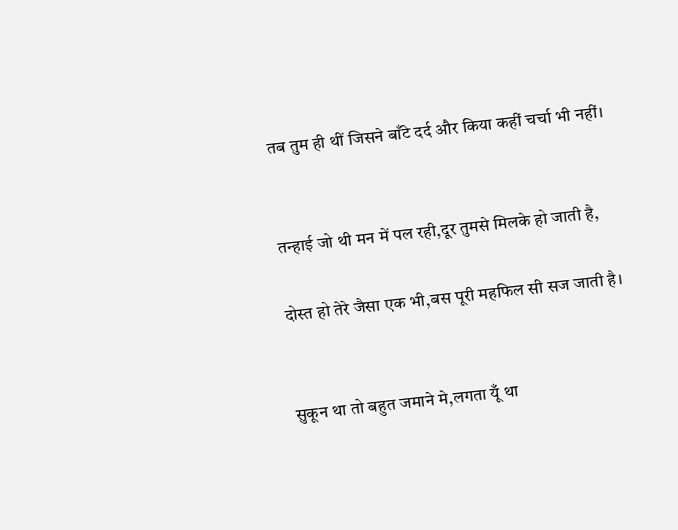तब तुम ही थीं जिसने बाँटे दर्द और किया कहीं चर्चा भी नहीं।


तन्हाई जो थी मन में पल रही,दूर तुमसे मिलके हो जाती है,

दोस्त हो तेरे जैसा एक भी,बस पूरी महफिल सी सज जाती है।


सुकून था तो बहुत जमाने मे,लगता यूँ था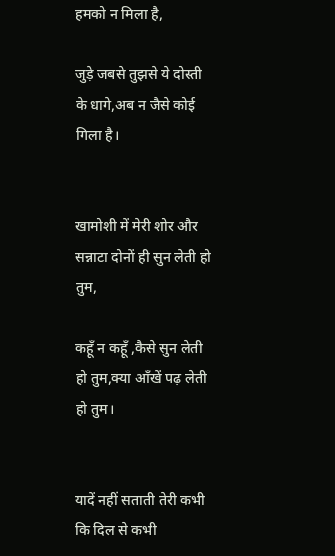हमको न मिला है,

जुड़े जबसे तुझसे ये दोस्ती के धागे,अब न जैसे कोई गिला है।


खामोशी में मेरी शोर और सन्नाटा दोनों ही सुन लेती हो तुम,

कहूँ न कहूँ ,कैसे सुन लेती हो तुम,क्या आँखें पढ़ लेती हो तुम।


यादें नहीं सताती तेरी कभी कि दिल से कभी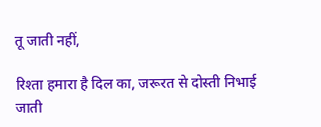तू जाती नहीं,

रिश्ता हमारा है दिल का, जरूरत से दोस्ती निभाई जाती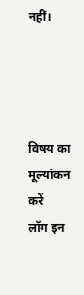नहीं।




विषय का मूल्यांकन करें
लॉग इन